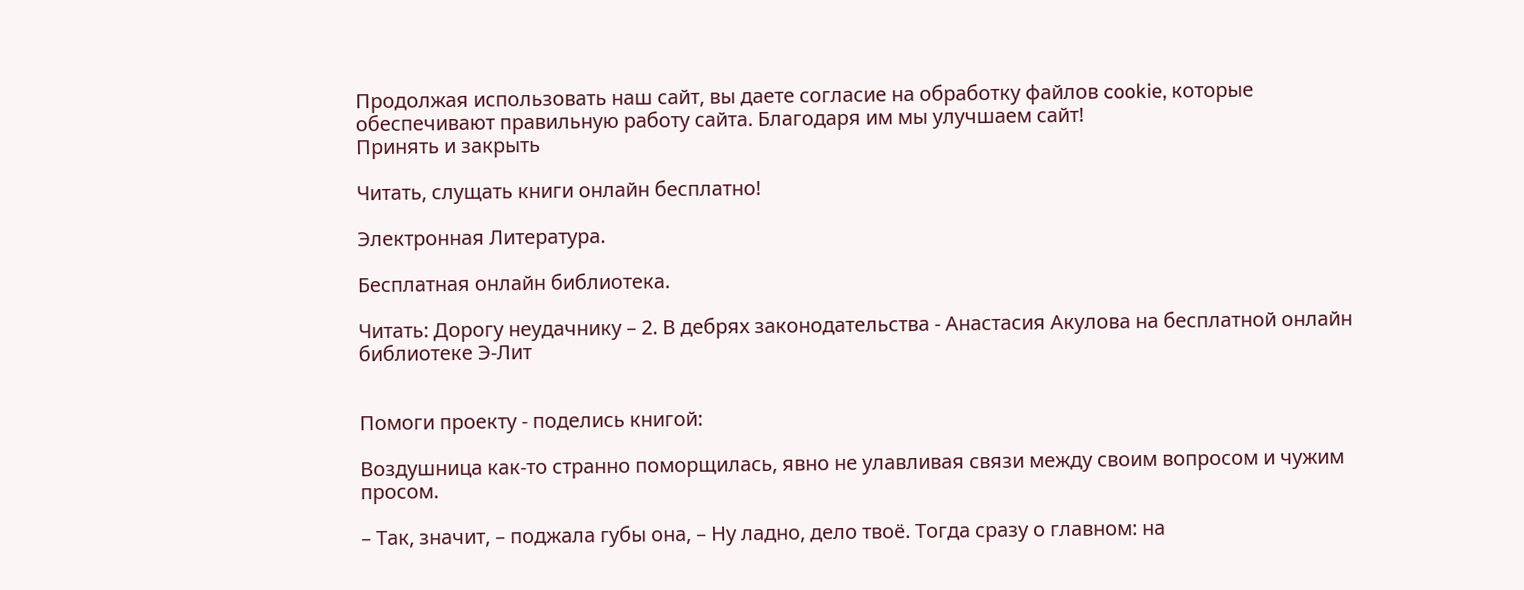Продолжая использовать наш сайт, вы даете согласие на обработку файлов cookie, которые обеспечивают правильную работу сайта. Благодаря им мы улучшаем сайт!
Принять и закрыть

Читать, слущать книги онлайн бесплатно!

Электронная Литература.

Бесплатная онлайн библиотека.

Читать: Дорогу неудачнику – 2. В дебрях законодательства - Анастасия Акулова на бесплатной онлайн библиотеке Э-Лит


Помоги проекту - поделись книгой:

Воздушница как-то странно поморщилась, явно не улавливая связи между своим вопросом и чужим просом.

– Так, значит, – поджала губы она, – Ну ладно, дело твоё. Тогда сразу о главном: на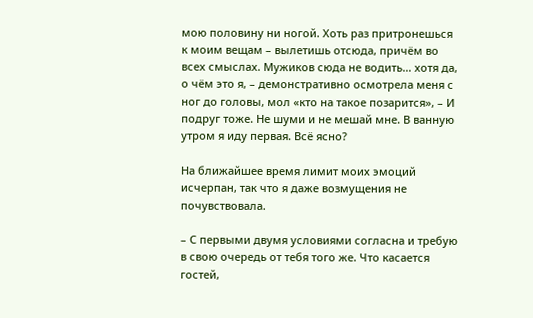мою половину ни ногой. Хоть раз притронешься к моим вещам – вылетишь отсюда, причём во всех смыслах. Мужиков сюда не водить… хотя да, о чём это я, – демонстративно осмотрела меня с ног до головы, мол «кто на такое позарится», – И подруг тоже. Не шуми и не мешай мне. В ванную утром я иду первая. Всё ясно?

На ближайшее время лимит моих эмоций исчерпан, так что я даже возмущения не почувствовала.

– С первыми двумя условиями согласна и требую в свою очередь от тебя того же. Что касается гостей,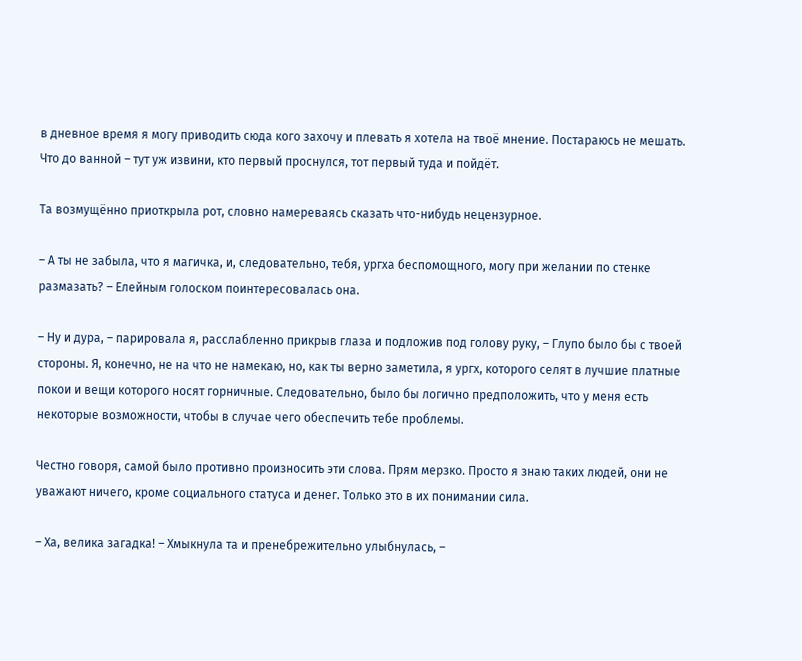в дневное время я могу приводить сюда кого захочу и плевать я хотела на твоё мнение. Постараюсь не мешать. Что до ванной – тут уж извини, кто первый проснулся, тот первый туда и пойдёт.

Та возмущённо приоткрыла рот, словно намереваясь сказать что-нибудь нецензурное.

– А ты не забыла, что я магичка, и, следовательно, тебя, ургха беспомощного, могу при желании по стенке размазать? – Елейным голоском поинтересовалась она.

– Ну и дура, – парировала я, расслабленно прикрыв глаза и подложив под голову руку, – Глупо было бы с твоей стороны. Я, конечно, не на что не намекаю, но, как ты верно заметила, я ургх, которого селят в лучшие платные покои и вещи которого носят горничные. Следовательно, было бы логично предположить, что у меня есть некоторые возможности, чтобы в случае чего обеспечить тебе проблемы.

Честно говоря, самой было противно произносить эти слова. Прям мерзко. Просто я знаю таких людей, они не уважают ничего, кроме социального статуса и денег. Только это в их понимании сила.

– Ха, велика загадка! – Хмыкнула та и пренебрежительно улыбнулась, –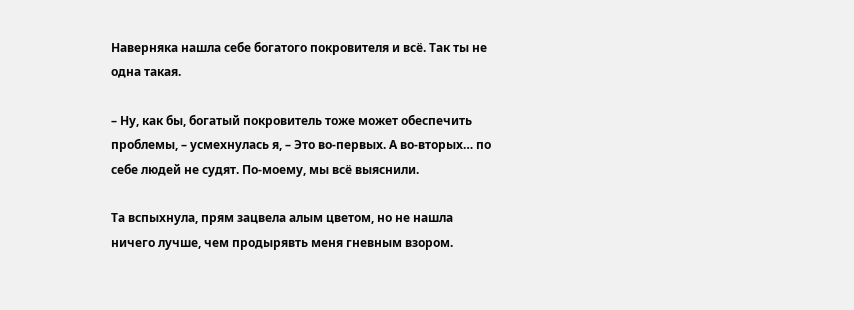Наверняка нашла себе богатого покровителя и всё. Так ты не одна такая.

– Ну, как бы, богатый покровитель тоже может обеспечить проблемы, – усмехнулась я, – Это во-первых. А во-вторых… по себе людей не судят. По-моему, мы всё выяснили.

Та вспыхнула, прям зацвела алым цветом, но не нашла ничего лучше, чем продырявть меня гневным взором.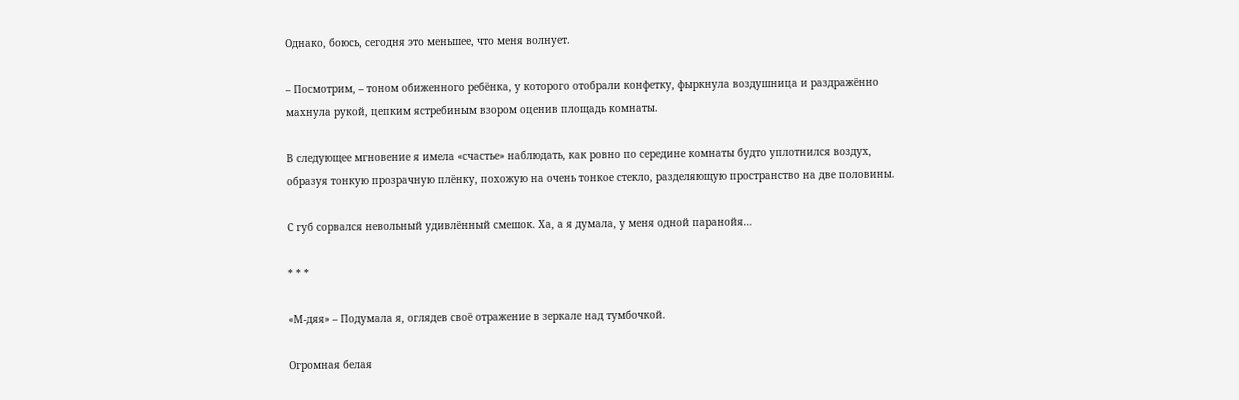Однако, боюсь, сегодня это меньшее, что меня волнует.

– Посмотрим, – тоном обиженного ребёнка, у которого отобрали конфетку, фыркнула воздушница и раздражённо махнула рукой, цепким ястребиным взором оценив площадь комнаты.

В следующее мгновение я имела «счастье» наблюдать, как ровно по середине комнаты будто уплотнился воздух, образуя тонкую прозрачную плёнку, похожую на очень тонкое стекло, разделяющую пространство на две половины.

С губ сорвался невольный удивлённый смешок. Ха, а я думала, у меня одной паранойя…

* * *

«М-дяя» – Подумала я, оглядев своё отражение в зеркале над тумбочкой.

Огромная белая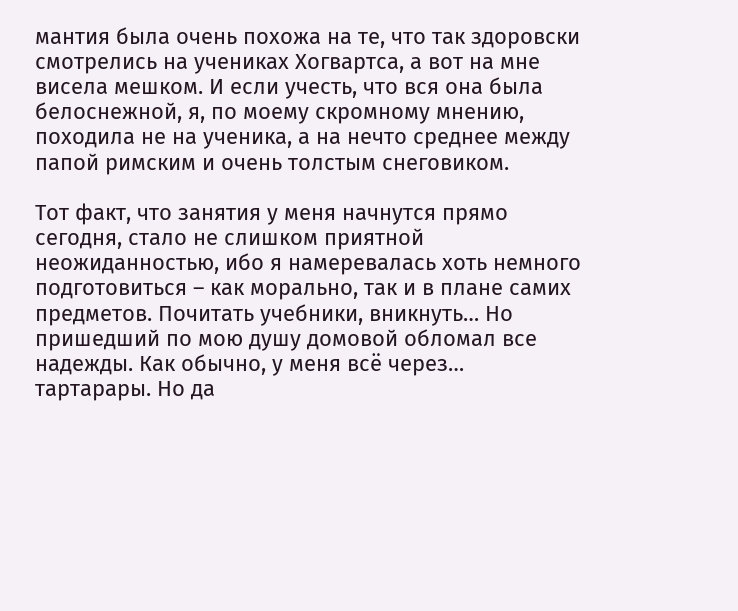мантия была очень похожа на те, что так здоровски смотрелись на учениках Хогвартса, а вот на мне висела мешком. И если учесть, что вся она была белоснежной, я, по моему скромному мнению, походила не на ученика, а на нечто среднее между папой римским и очень толстым снеговиком.

Тот факт, что занятия у меня начнутся прямо сегодня, стало не слишком приятной неожиданностью, ибо я намеревалась хоть немного подготовиться – как морально, так и в плане самих предметов. Почитать учебники, вникнуть… Но пришедший по мою душу домовой обломал все надежды. Как обычно, у меня всё через… тартарары. Но да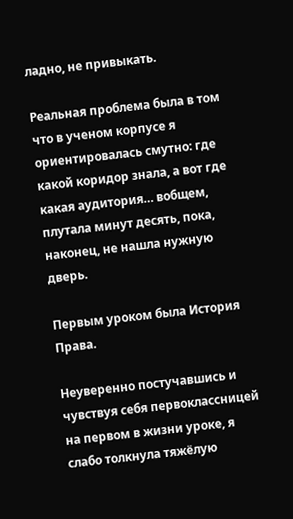ладно, не привыкать.

Реальная проблема была в том что в ученом корпусе я ориентировалась смутно: где какой коридор знала, а вот где какая аудитория… вобщем, плутала минут десять, пока, наконец, не нашла нужную дверь.

Первым уроком была История Права.

Неуверенно постучавшись и чувствуя себя первоклассницей на первом в жизни уроке, я слабо толкнула тяжёлую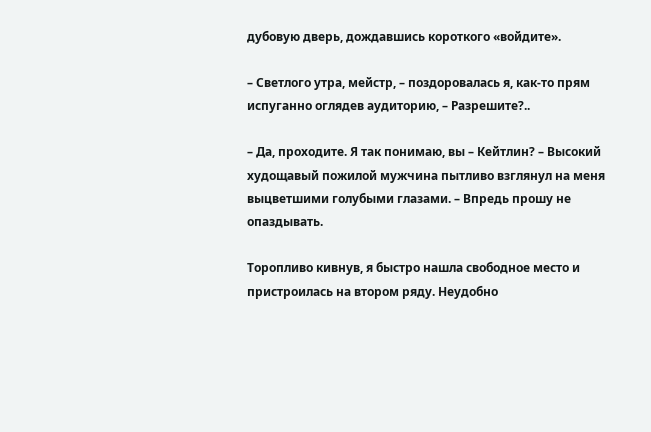дубовую дверь, дождавшись короткого «войдите».

– Светлого утра, мейстр, – поздоровалась я, как-то прям испуганно оглядев аудиторию, – Разрешите?..

– Да, проходите. Я так понимаю, вы – Кейтлин? – Высокий худощавый пожилой мужчина пытливо взглянул на меня выцветшими голубыми глазами. – Впредь прошу не опаздывать.

Торопливо кивнув, я быстро нашла свободное место и пристроилась на втором ряду. Неудобно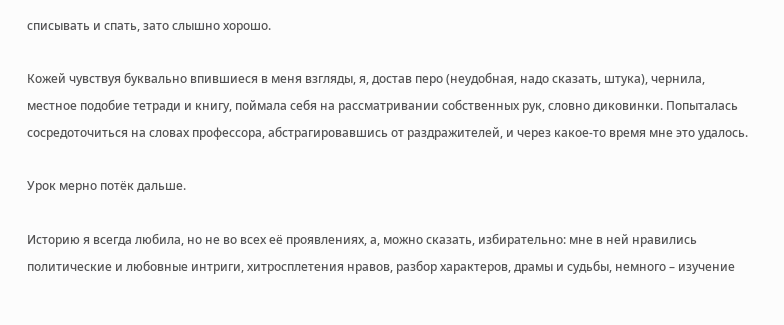списывать и спать, зато слышно хорошо.

Кожей чувствуя буквально впившиеся в меня взгляды, я, достав перо (неудобная, надо сказать, штука), чернила, местное подобие тетради и книгу, поймала себя на рассматривании собственных рук, словно диковинки. Попыталась сосредоточиться на словах профессора, абстрагировавшись от раздражителей, и через какое-то время мне это удалось.

Урок мерно потёк дальше.

Историю я всегда любила, но не во всех её проявлениях, а, можно сказать, избирательно: мне в ней нравились политические и любовные интриги, хитросплетения нравов, разбор характеров, драмы и судьбы, немного – изучение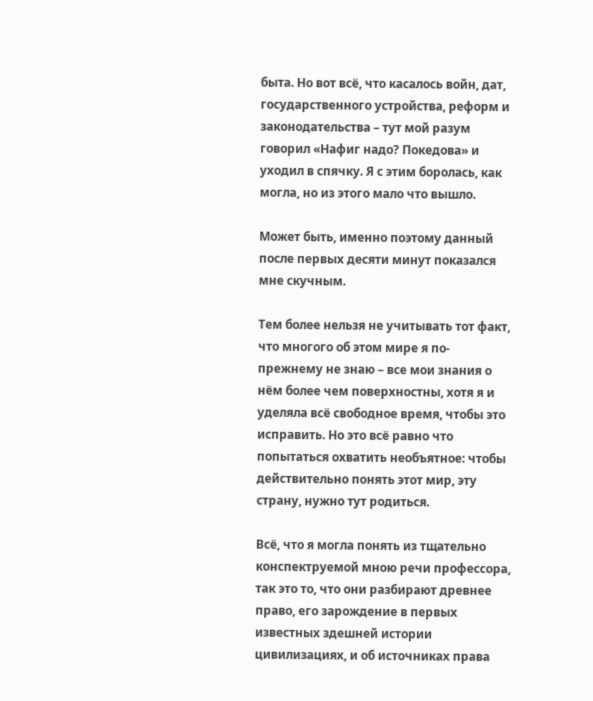быта. Но вот всё, что касалось войн, дат, государственного устройства, реформ и законодательства – тут мой разум говорил «Нафиг надо? Покедова» и уходил в спячку. Я с этим боролась, как могла, но из этого мало что вышло.

Может быть, именно поэтому данный после первых десяти минут показался мне скучным.

Тем более нельзя не учитывать тот факт, что многого об этом мире я по-прежнему не знаю – все мои знания о нём более чем поверхностны, хотя я и уделяла всё свободное время, чтобы это исправить. Но это всё равно что попытаться охватить необъятное: чтобы действительно понять этот мир, эту страну, нужно тут родиться.

Всё, что я могла понять из тщательно конспектруемой мною речи профессора, так это то, что они разбирают древнее право, его зарождение в первых известных здешней истории цивилизациях, и об источниках права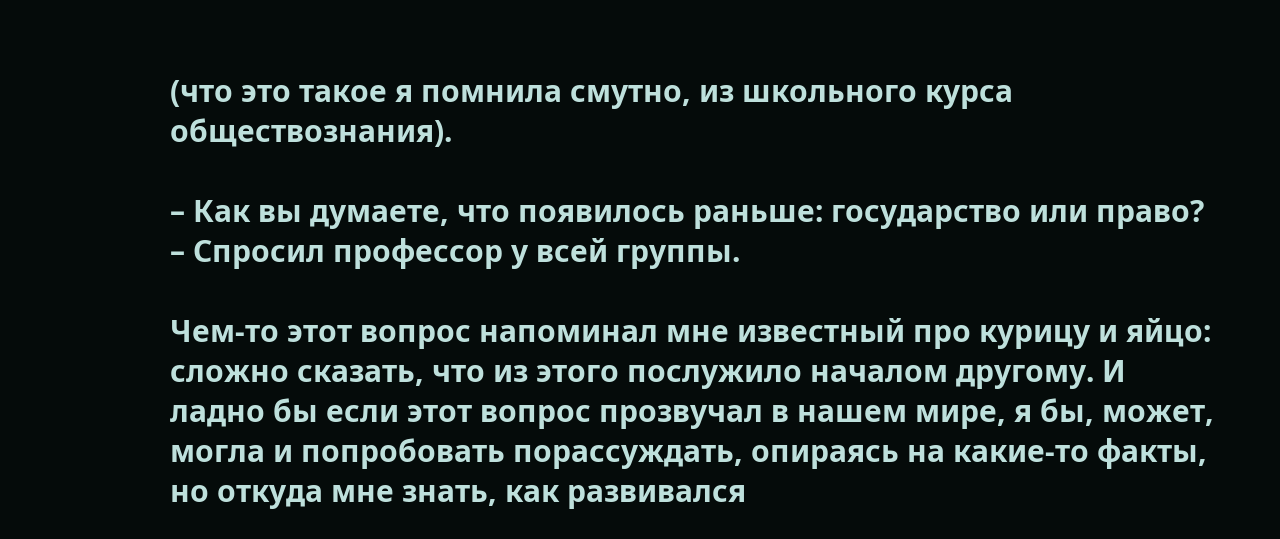(что это такое я помнила смутно, из школьного курса обществознания).

– Как вы думаете, что появилось раньше: государство или право? – Спросил профессор у всей группы.

Чем-то этот вопрос напоминал мне известный про курицу и яйцо: сложно сказать, что из этого послужило началом другому. И ладно бы если этот вопрос прозвучал в нашем мире, я бы, может, могла и попробовать порассуждать, опираясь на какие-то факты, но откуда мне знать, как развивался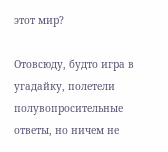этот мир?

Отовсюду, будто игра в угадайку, полетели полувопросительные ответы, но ничем не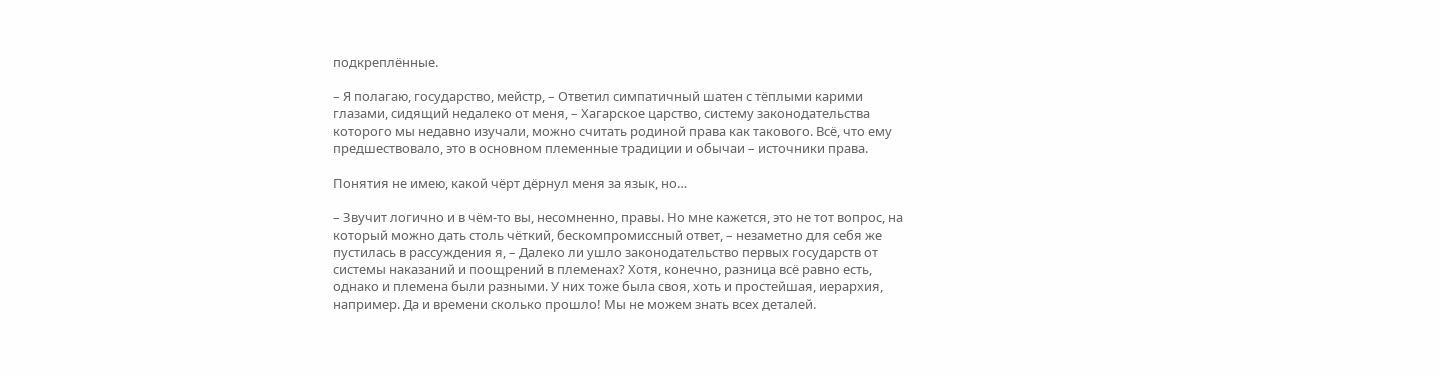подкреплённые.

– Я полагаю, государство, мейстр, – Ответил симпатичный шатен с тёплыми карими глазами, сидящий недалеко от меня, – Хагарское царство, систему законодательства которого мы недавно изучали, можно считать родиной права как такового. Всё, что ему предшествовало, это в основном племенные традиции и обычаи – источники права.

Понятия не имею, какой чёрт дёрнул меня за язык, но…

– Звучит логично и в чём-то вы, несомненно, правы. Но мне кажется, это не тот вопрос, на который можно дать столь чёткий, бескомпромиссный ответ, – незаметно для себя же пустилась в рассуждения я, – Далеко ли ушло законодательство первых государств от системы наказаний и поощрений в племенах? Хотя, конечно, разница всё равно есть, однако и племена были разными. У них тоже была своя, хоть и простейшая, иерархия, например. Да и времени сколько прошло! Мы не можем знать всех деталей.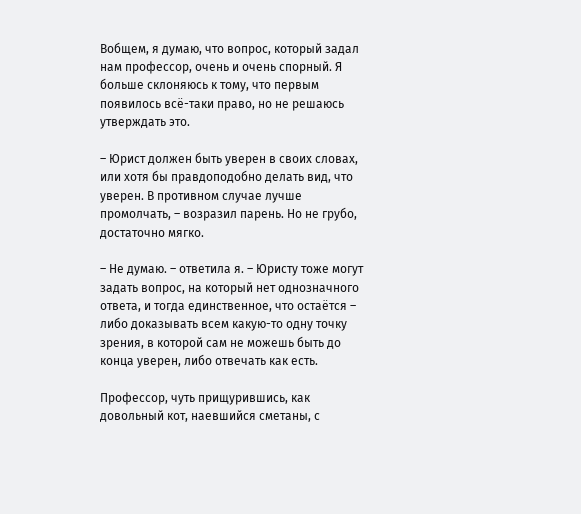Вобщем, я думаю, что вопрос, который задал нам профессор, очень и очень спорный. Я больше склоняюсь к тому, что первым появилось всё-таки право, но не решаюсь утверждать это.

– Юрист должен быть уверен в своих словах, или хотя бы правдоподобно делать вид, что уверен. В противном случае лучше промолчать, – возразил парень. Но не грубо, достаточно мягко.

– Не думаю. – ответила я. – Юристу тоже могут задать вопрос, на который нет однозначного ответа, и тогда единственное, что остаётся – либо доказывать всем какую-то одну точку зрения, в которой сам не можешь быть до конца уверен, либо отвечать как есть.

Профессор, чуть прищурившись, как довольный кот, наевшийся сметаны, с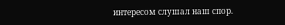интересом слушал наш спор.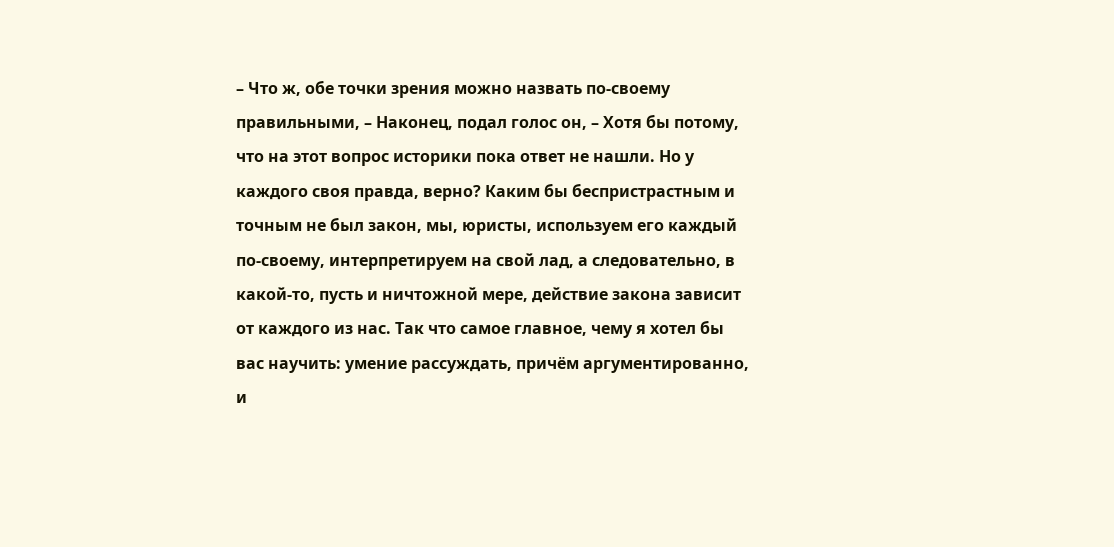– Что ж, обе точки зрения можно назвать по-своему правильными, – Наконец, подал голос он, – Хотя бы потому, что на этот вопрос историки пока ответ не нашли. Но у каждого своя правда, верно? Каким бы беспристрастным и точным не был закон, мы, юристы, используем его каждый по-своему, интерпретируем на свой лад, а следовательно, в какой-то, пусть и ничтожной мере, действие закона зависит от каждого из нас. Так что самое главное, чему я хотел бы вас научить: умение рассуждать, причём аргументированно, и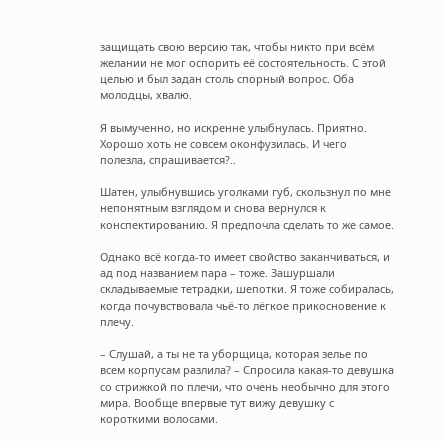защищать свою версию так, чтобы никто при всём желании не мог оспорить её состоятельность. С этой целью и был задан столь спорный вопрос. Оба молодцы, хвалю.

Я вымученно, но искренне улыбнулась. Приятно. Хорошо хоть не совсем оконфузилась. И чего полезла, спрашивается?..

Шатен, улыбнувшись уголками губ, скользнул по мне непонятным взглядом и снова вернулся к конспектированию. Я предпочла сделать то же самое.

Однако всё когда-то имеет свойство заканчиваться, и ад под названием пара – тоже. Зашуршали складываемые тетрадки, шепотки. Я тоже собиралась, когда почувствовала чьё-то лёгкое прикосновение к плечу.

– Слушай, а ты не та уборщица, которая зелье по всем корпусам разлила? – Спросила какая-то девушка со стрижкой по плечи, что очень необычно для этого мира. Вообще впервые тут вижу девушку с короткими волосами.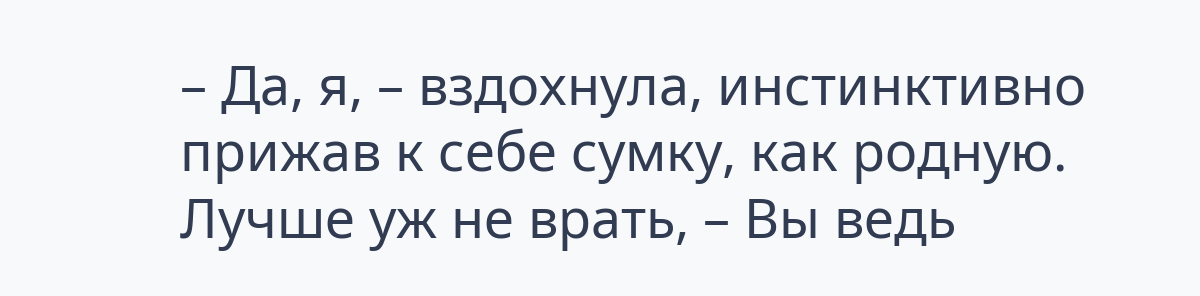– Да, я, – вздохнула, инстинктивно прижав к себе сумку, как родную. Лучше уж не врать, – Вы ведь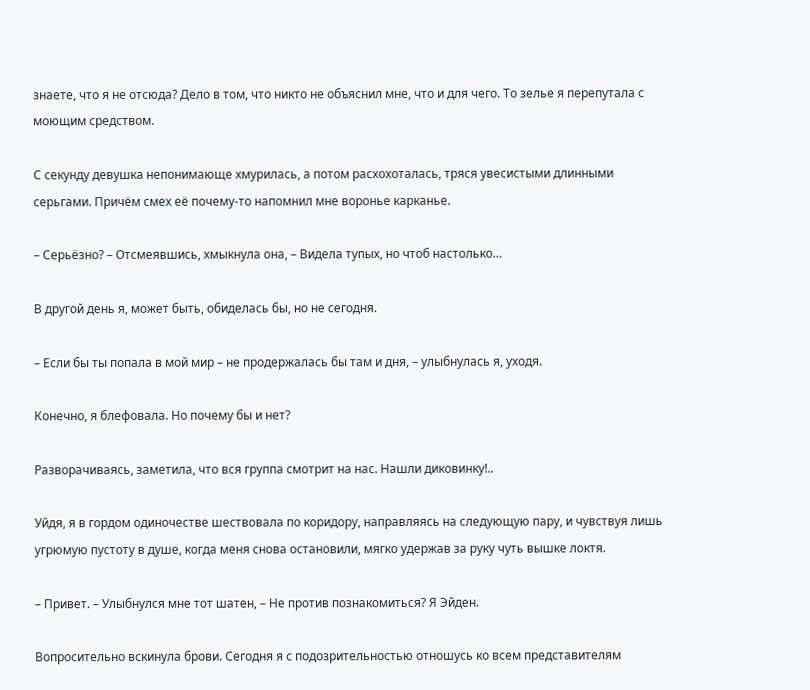знаете, что я не отсюда? Дело в том, что никто не объяснил мне, что и для чего. То зелье я перепутала с моющим средством.

С секунду девушка непонимающе хмурилась, а потом расхохоталась, тряся увесистыми длинными серьгами. Причём смех её почему-то напомнил мне воронье карканье.

– Серьёзно? – Отсмеявшись, хмыкнула она, – Видела тупых, но чтоб настолько…

В другой день я, может быть, обиделась бы, но не сегодня.

– Если бы ты попала в мой мир – не продержалась бы там и дня, – улыбнулась я, уходя.

Конечно, я блефовала. Но почему бы и нет?

Разворачиваясь, заметила, что вся группа смотрит на нас. Нашли диковинку!..

Уйдя, я в гордом одиночестве шествовала по коридору, направляясь на следующую пару, и чувствуя лишь угрюмую пустоту в душе, когда меня снова остановили, мягко удержав за руку чуть вышке локтя.

– Привет. – Улыбнулся мне тот шатен, – Не против познакомиться? Я Эйден.

Вопросительно вскинула брови. Сегодня я с подозрительностью отношусь ко всем представителям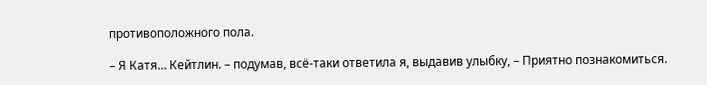противоположного пола.

– Я Катя… Кейтлин. – подумав, всё-таки ответила я, выдавив улыбку, – Приятно познакомиться.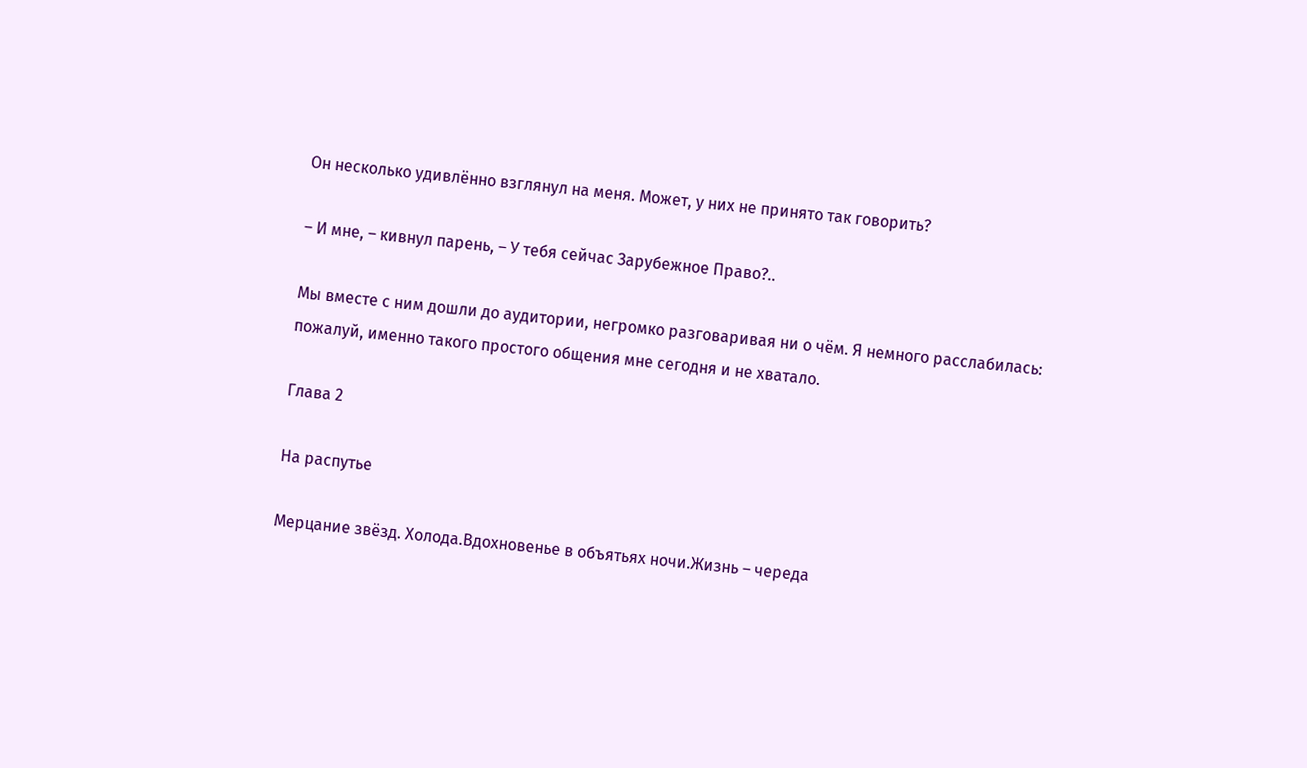Он несколько удивлённо взглянул на меня. Может, у них не принято так говорить?

– И мне, – кивнул парень, – У тебя сейчас Зарубежное Право?..

Мы вместе с ним дошли до аудитории, негромко разговаривая ни о чём. Я немного расслабилась: пожалуй, именно такого простого общения мне сегодня и не хватало.

Глава 2

На распутье

Мерцание звёзд. Холода.Вдохновенье в объятьях ночи.Жизнь – череда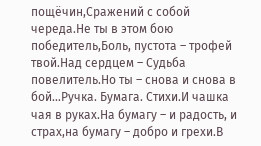пощёчин,Сражений с собой череда.Не ты в этом бою победитель,Боль, пустота – трофей твой.Над сердцем – Судьба повелитель.Но ты – снова и снова в бой…Ручка. Бумага. Стихи.И чашка чая в руках.На бумагу – и радость, и страх,на бумагу – добро и грехи.В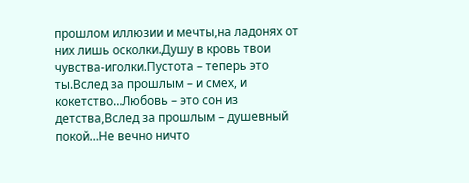прошлом иллюзии и мечты,на ладонях от них лишь осколки.Душу в кровь твои чувства-иголки.Пустота – теперь это ты.Вслед за прошлым – и смех, и кокетство…Любовь – это сон из детства,Вслед за прошлым – душевный покой…Не вечно ничто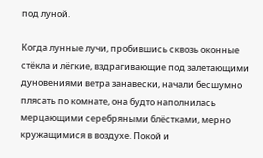под луной.

Когда лунные лучи, пробившись сквозь оконные стёкла и лёгкие, вздрагивающие под залетающими дуновениями ветра занавески, начали бесшумно плясать по комнате, она будто наполнилась мерцающими серебряными блёстками, мерно кружащимися в воздухе. Покой и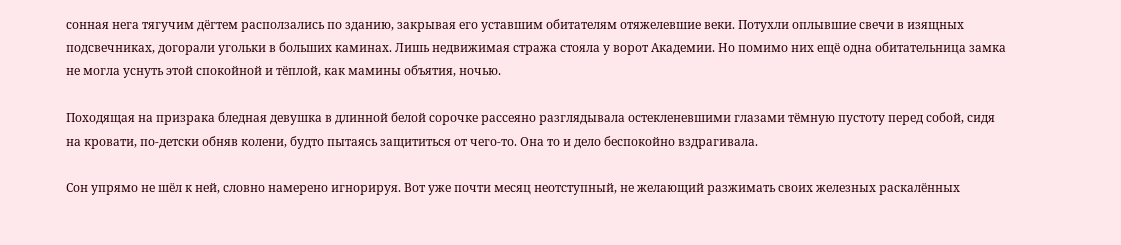сонная нега тягучим дёгтем расползались по зданию, закрывая его уставшим обитателям отяжелевшие веки. Потухли оплывшие свечи в изящных подсвечниках, догорали угольки в больших каминах. Лишь недвижимая стража стояла у ворот Академии. Но помимо них ещё одна обитательница замка не могла уснуть этой спокойной и тёплой, как мамины объятия, ночью.

Походящая на призрака бледная девушка в длинной белой сорочке рассеяно разглядывала остекленевшими глазами тёмную пустоту перед собой, сидя на кровати, по-детски обняв колени, будто пытаясь защититься от чего-то. Она то и дело беспокойно вздрагивала.

Сон упрямо не шёл к ней, словно намерено игнорируя. Вот уже почти месяц неотступный, не желающий разжимать своих железных раскалённых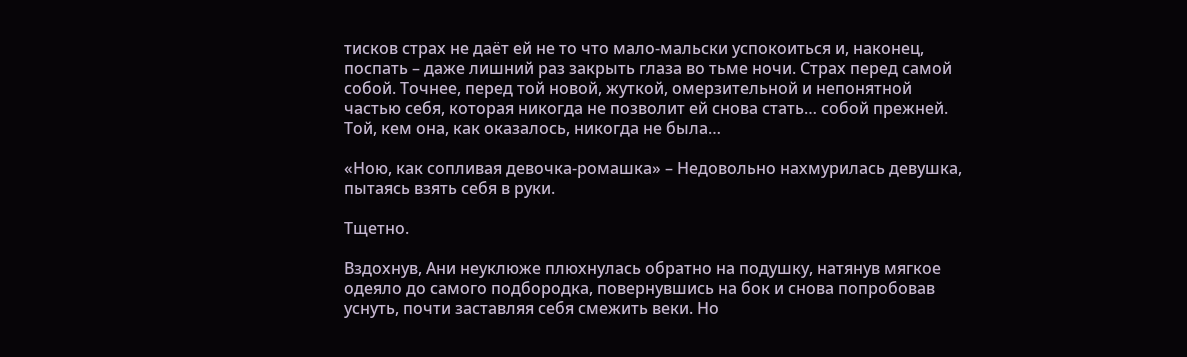тисков страх не даёт ей не то что мало-мальски успокоиться и, наконец, поспать – даже лишний раз закрыть глаза во тьме ночи. Страх перед самой собой. Точнее, перед той новой, жуткой, омерзительной и непонятной частью себя, которая никогда не позволит ей снова стать… собой прежней. Той, кем она, как оказалось, никогда не была…

«Ною, как сопливая девочка-ромашка» – Недовольно нахмурилась девушка, пытаясь взять себя в руки.

Тщетно.

Вздохнув, Ани неуклюже плюхнулась обратно на подушку, натянув мягкое одеяло до самого подбородка, повернувшись на бок и снова попробовав уснуть, почти заставляя себя смежить веки. Но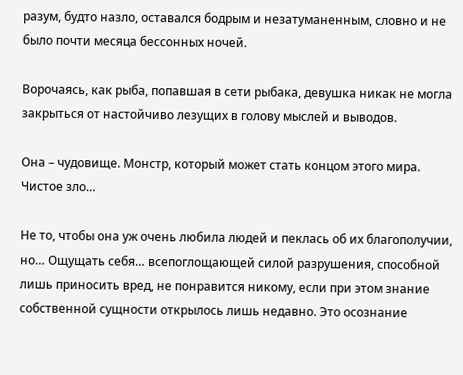разум, будто назло, оставался бодрым и незатуманенным, словно и не было почти месяца бессонных ночей.

Ворочаясь, как рыба, попавшая в сети рыбака, девушка никак не могла закрыться от настойчиво лезущих в голову мыслей и выводов.

Она – чудовище. Монстр, который может стать концом этого мира. Чистое зло…

Не то, чтобы она уж очень любила людей и пеклась об их благополучии, но… Ощущать себя… всепоглощающей силой разрушения, способной лишь приносить вред, не понравится никому, если при этом знание собственной сущности открылось лишь недавно. Это осознание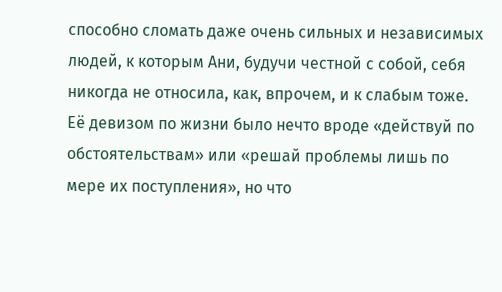способно сломать даже очень сильных и независимых людей, к которым Ани, будучи честной с собой, себя никогда не относила, как, впрочем, и к слабым тоже. Её девизом по жизни было нечто вроде «действуй по обстоятельствам» или «решай проблемы лишь по мере их поступления», но что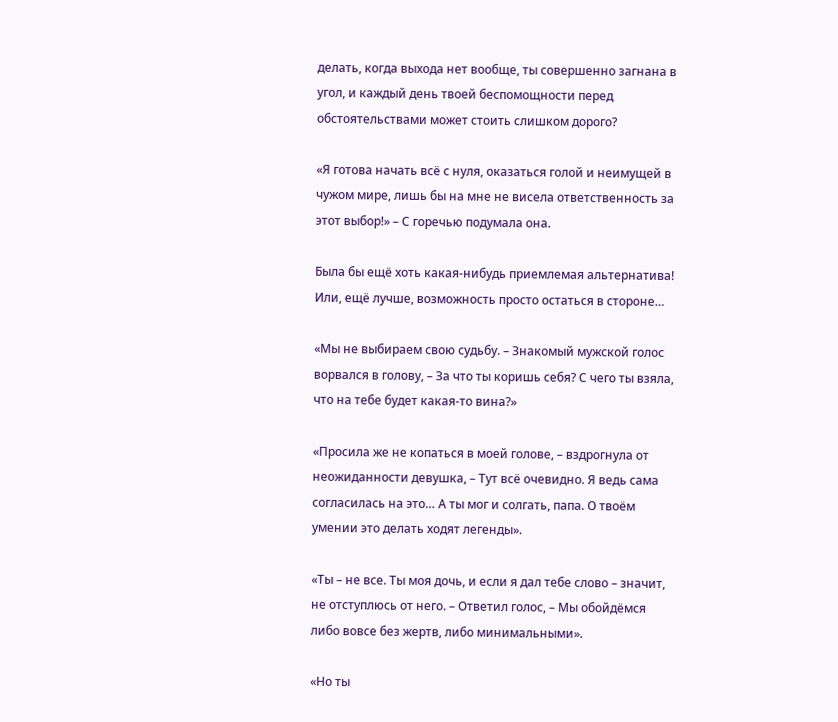делать, когда выхода нет вообще, ты совершенно загнана в угол, и каждый день твоей беспомощности перед обстоятельствами может стоить слишком дорого?

«Я готова начать всё с нуля, оказаться голой и неимущей в чужом мире, лишь бы на мне не висела ответственность за этот выбор!» – С горечью подумала она.

Была бы ещё хоть какая-нибудь приемлемая альтернатива! Или, ещё лучше, возможность просто остаться в стороне…

«Мы не выбираем свою судьбу. – Знакомый мужской голос ворвался в голову, – За что ты коришь себя? С чего ты взяла, что на тебе будет какая-то вина?»

«Просила же не копаться в моей голове, – вздрогнула от неожиданности девушка, – Тут всё очевидно. Я ведь сама согласилась на это… А ты мог и солгать, папа. О твоём умении это делать ходят легенды».

«Ты – не все. Ты моя дочь, и если я дал тебе слово – значит, не отступлюсь от него. – Ответил голос, – Мы обойдёмся либо вовсе без жертв, либо минимальными».

«Но ты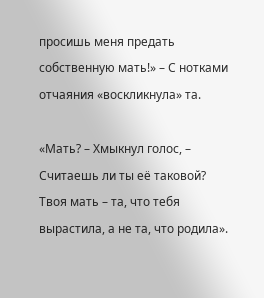просишь меня предать собственную мать!» – С нотками отчаяния «воскликнула» та.

«Мать? – Хмыкнул голос, – Считаешь ли ты её таковой? Твоя мать – та, что тебя вырастила, а не та, что родила».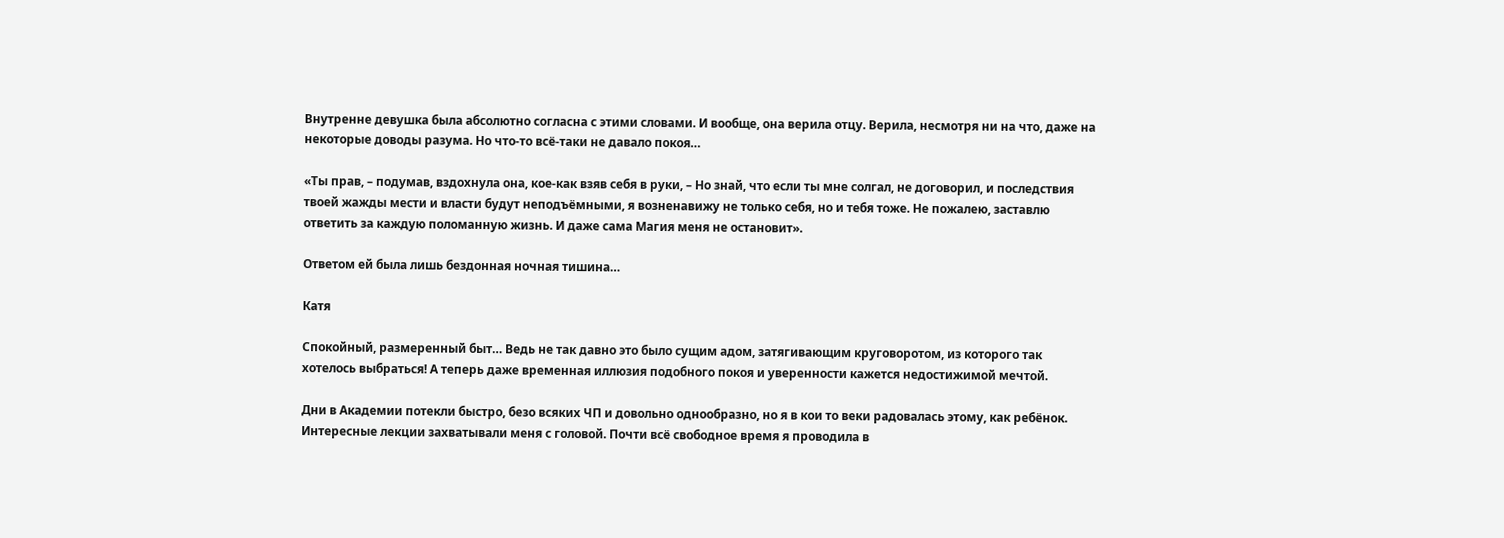Внутренне девушка была абсолютно согласна с этими словами. И вообще, она верила отцу. Верила, несмотря ни на что, даже на некоторые доводы разума. Но что-то всё-таки не давало покоя…

«Ты прав, – подумав, вздохнула она, кое-как взяв себя в руки, – Но знай, что если ты мне солгал, не договорил, и последствия твоей жажды мести и власти будут неподъёмными, я возненавижу не только себя, но и тебя тоже. Не пожалею, заставлю ответить за каждую поломанную жизнь. И даже сама Магия меня не остановит».

Ответом ей была лишь бездонная ночная тишина…

Катя

Спокойный, размеренный быт… Ведь не так давно это было сущим адом, затягивающим круговоротом, из которого так хотелось выбраться! А теперь даже временная иллюзия подобного покоя и уверенности кажется недостижимой мечтой.

Дни в Академии потекли быстро, безо всяких ЧП и довольно однообразно, но я в кои то веки радовалась этому, как ребёнок. Интересные лекции захватывали меня с головой. Почти всё свободное время я проводила в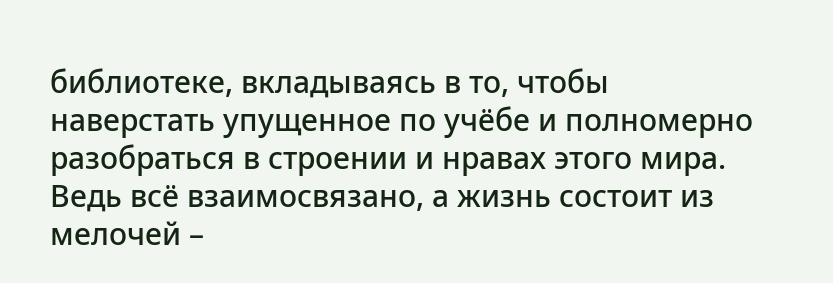библиотеке, вкладываясь в то, чтобы наверстать упущенное по учёбе и полномерно разобраться в строении и нравах этого мира. Ведь всё взаимосвязано, а жизнь состоит из мелочей –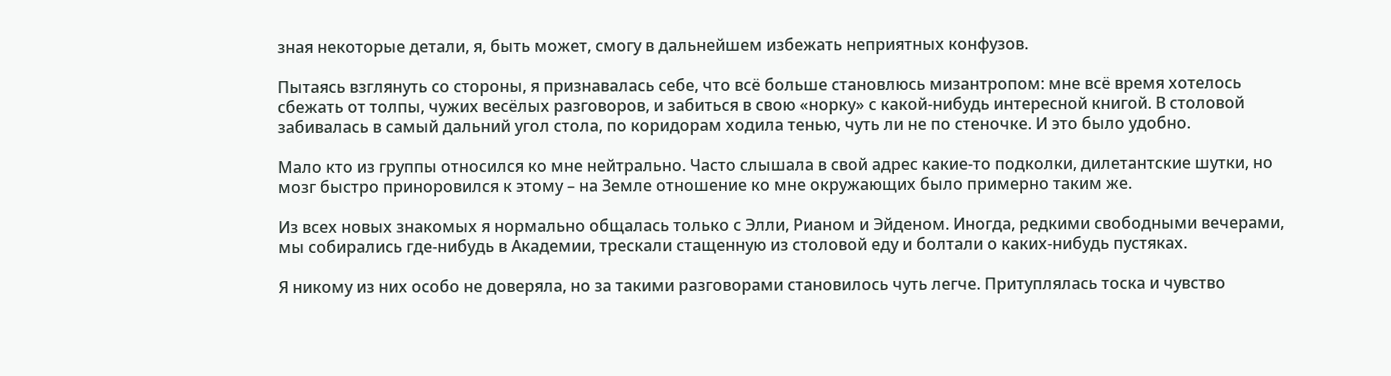зная некоторые детали, я, быть может, смогу в дальнейшем избежать неприятных конфузов.

Пытаясь взглянуть со стороны, я признавалась себе, что всё больше становлюсь мизантропом: мне всё время хотелось сбежать от толпы, чужих весёлых разговоров, и забиться в свою «норку» с какой-нибудь интересной книгой. В столовой забивалась в самый дальний угол стола, по коридорам ходила тенью, чуть ли не по стеночке. И это было удобно.

Мало кто из группы относился ко мне нейтрально. Часто слышала в свой адрес какие-то подколки, дилетантские шутки, но мозг быстро приноровился к этому – на Земле отношение ко мне окружающих было примерно таким же.

Из всех новых знакомых я нормально общалась только с Элли, Рианом и Эйденом. Иногда, редкими свободными вечерами, мы собирались где-нибудь в Академии, трескали стащенную из столовой еду и болтали о каких-нибудь пустяках.

Я никому из них особо не доверяла, но за такими разговорами становилось чуть легче. Притуплялась тоска и чувство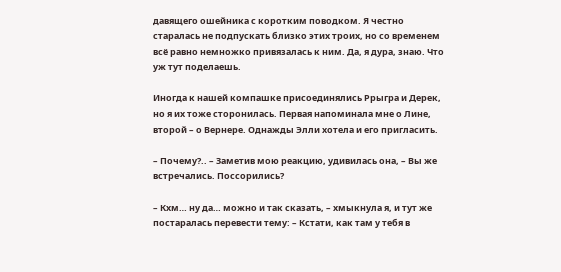давящего ошейника с коротким поводком. Я честно старалась не подпускать близко этих троих, но со временем всё равно немножко привязалась к ним. Да, я дура, знаю. Что уж тут поделаешь.

Иногда к нашей компашке присоединялись Ррыгра и Дерек, но я их тоже сторонилась. Первая напоминала мне о Лине, второй – о Вернере. Однажды Элли хотела и его пригласить.

– Почему?.. – Заметив мою реакцию, удивилась она, – Вы же встречались. Поссорились?

– Кхм… ну да… можно и так сказать, – хмыкнула я, и тут же постаралась перевести тему: – Кстати, как там у тебя в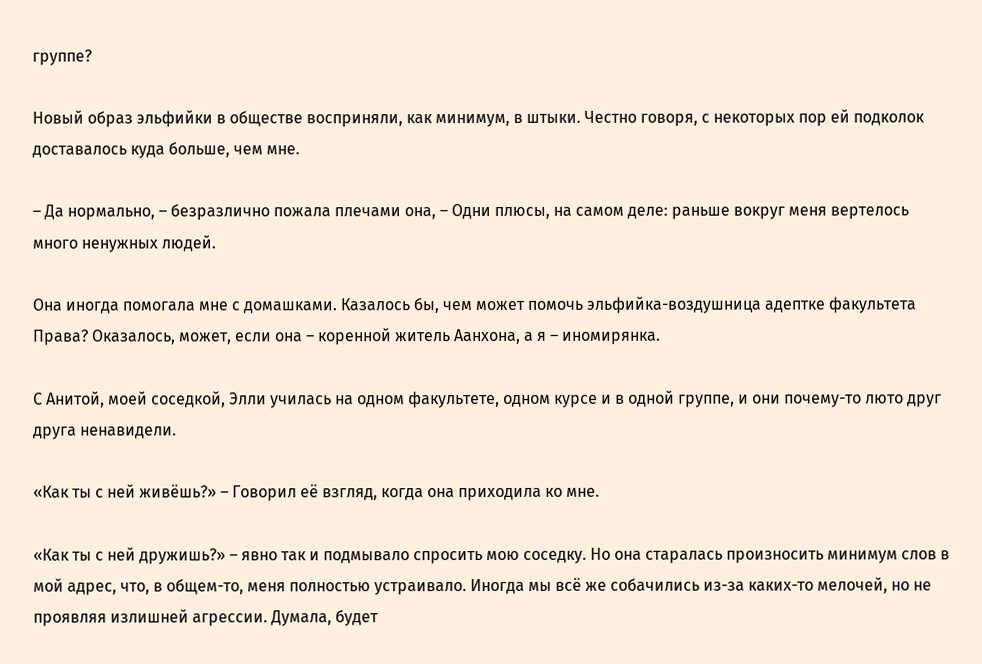группе?

Новый образ эльфийки в обществе восприняли, как минимум, в штыки. Честно говоря, с некоторых пор ей подколок доставалось куда больше, чем мне.

– Да нормально, – безразлично пожала плечами она, – Одни плюсы, на самом деле: раньше вокруг меня вертелось много ненужных людей.

Она иногда помогала мне с домашками. Казалось бы, чем может помочь эльфийка-воздушница адептке факультета Права? Оказалось, может, если она – коренной житель Аанхона, а я – иномирянка.

С Анитой, моей соседкой, Элли училась на одном факультете, одном курсе и в одной группе, и они почему-то люто друг друга ненавидели.

«Как ты с ней живёшь?» – Говорил её взгляд, когда она приходила ко мне.

«Как ты с ней дружишь?» – явно так и подмывало спросить мою соседку. Но она старалась произносить минимум слов в мой адрес, что, в общем-то, меня полностью устраивало. Иногда мы всё же собачились из-за каких-то мелочей, но не проявляя излишней агрессии. Думала, будет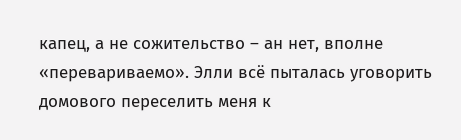капец, а не сожительство – ан нет, вполне «перевариваемо». Элли всё пыталась уговорить домового переселить меня к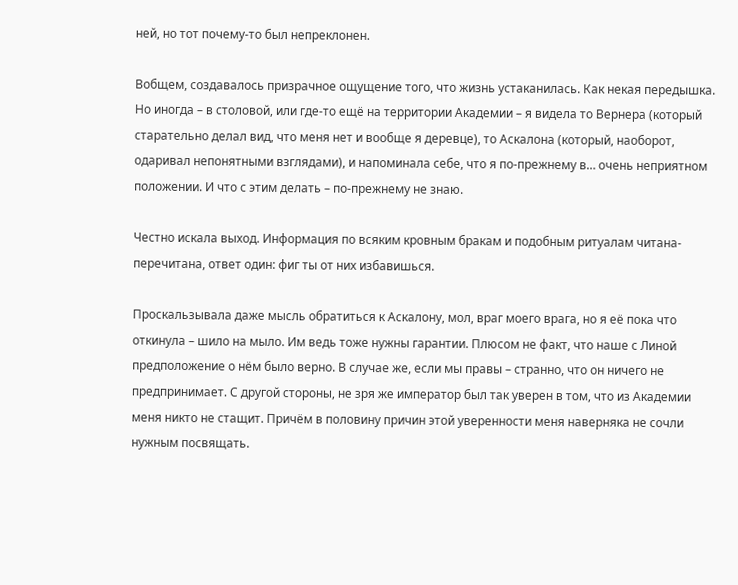ней, но тот почему-то был непреклонен.

Вобщем, создавалось призрачное ощущение того, что жизнь устаканилась. Как некая передышка. Но иногда – в столовой, или где-то ещё на территории Академии – я видела то Вернера (который старательно делал вид, что меня нет и вообще я деревце), то Аскалона (который, наоборот, одаривал непонятными взглядами), и напоминала себе, что я по-прежнему в… очень неприятном положении. И что с этим делать – по-прежнему не знаю.

Честно искала выход. Информация по всяким кровным бракам и подобным ритуалам читана-перечитана, ответ один: фиг ты от них избавишься.

Проскальзывала даже мысль обратиться к Аскалону, мол, враг моего врага, но я её пока что откинула – шило на мыло. Им ведь тоже нужны гарантии. Плюсом не факт, что наше с Линой предположение о нём было верно. В случае же, если мы правы – странно, что он ничего не предпринимает. С другой стороны, не зря же император был так уверен в том, что из Академии меня никто не стащит. Причём в половину причин этой уверенности меня наверняка не сочли нужным посвящать.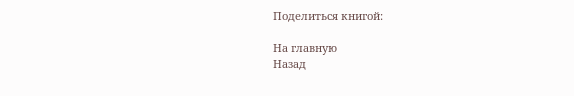Поделиться книгой:

На главную
Назад